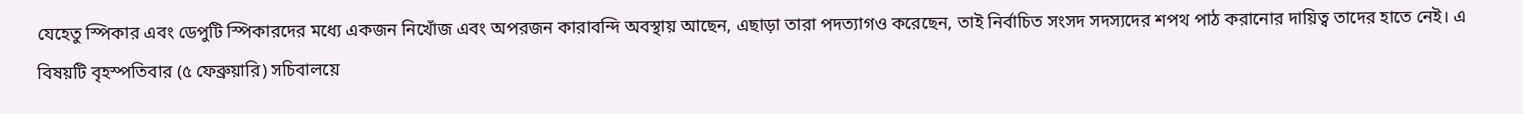যেহেতু স্পিকার এবং ডেপুটি স্পিকারদের মধ্যে একজন নিখোঁজ এবং অপরজন কারাবন্দি অবস্থায় আছেন, এছাড়া তারা পদত্যাগও করেছেন, তাই নির্বাচিত সংসদ সদস্যদের শপথ পাঠ করানোর দায়িত্ব তাদের হাতে নেই। এ বিষয়টি বৃহস্পতিবার (৫ ফেব্রুয়ারি) সচিবালয়ে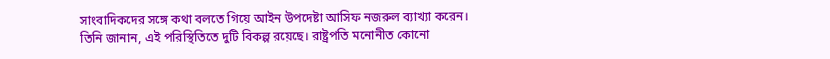সাংবাদিকদের সঙ্গে কথা বলতে গিয়ে আইন উপদেষ্টা আসিফ নজরুল ব্যাখ্যা করেন।
তিনি জানান, এই পরিস্থিতিতে দুটি বিকল্প রয়েছে। রাষ্ট্রপতি মনোনীত কোনো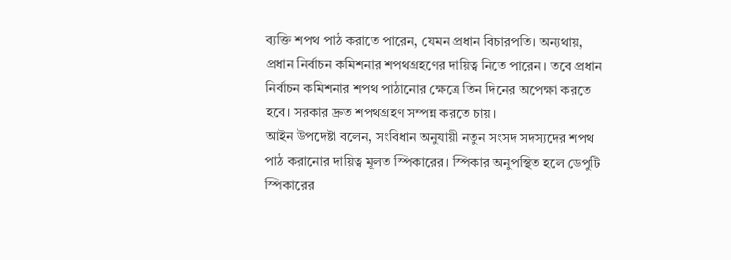ব্যক্তি শপথ পাঠ করাতে পারেন, যেমন প্রধান বিচারপতি। অন্যথায়, প্রধান নির্বাচন কমিশনার শপথগ্রহণের দায়িত্ব নিতে পারেন। তবে প্রধান নির্বাচন কমিশনার শপথ পাঠানোর ক্ষেত্রে তিন দিনের অপেক্ষা করতে হবে। সরকার দ্রুত শপথগ্রহণ সম্পন্ন করতে চায়।
আইন উপদেষ্টা বলেন, সংবিধান অনুযায়ী নতুন সংসদ সদস্যদের শপথ পাঠ করানোর দায়িত্ব মূলত স্পিকারের। স্পিকার অনুপস্থিত হলে ডেপুটি স্পিকারের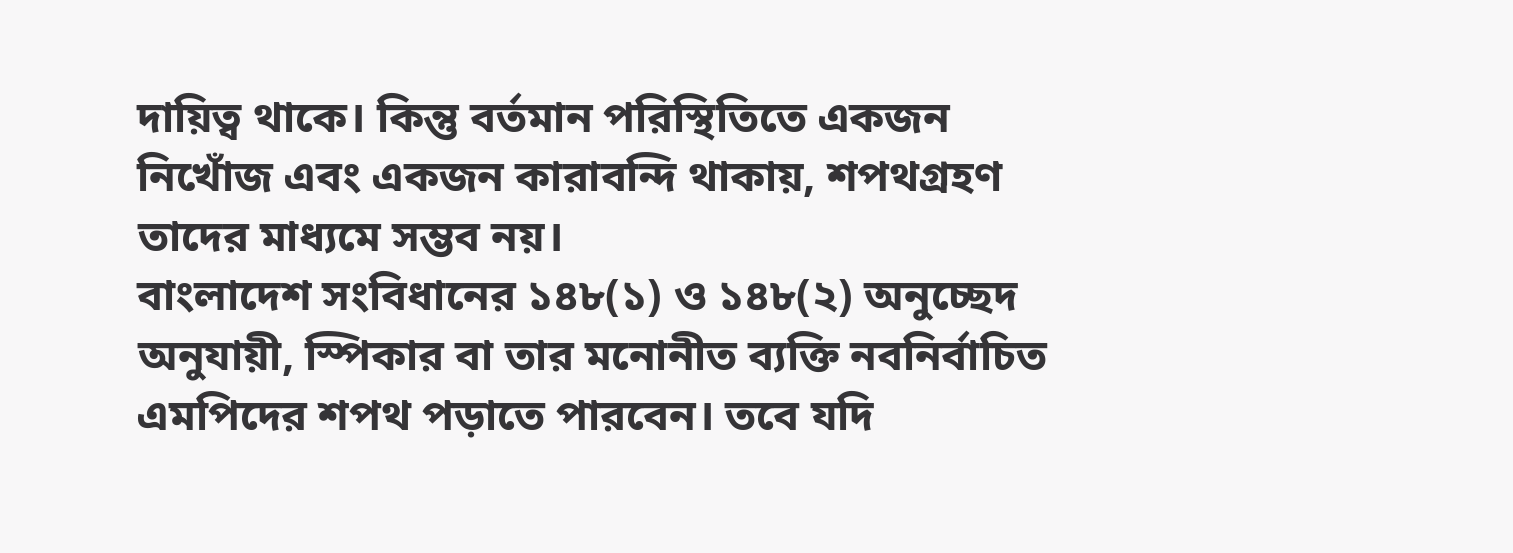দায়িত্ব থাকে। কিন্তু বর্তমান পরিস্থিতিতে একজন নিখোঁজ এবং একজন কারাবন্দি থাকায়, শপথগ্রহণ তাদের মাধ্যমে সম্ভব নয়।
বাংলাদেশ সংবিধানের ১৪৮(১) ও ১৪৮(২) অনুচ্ছেদ অনুযায়ী, স্পিকার বা তার মনোনীত ব্যক্তি নবনির্বাচিত এমপিদের শপথ পড়াতে পারবেন। তবে যদি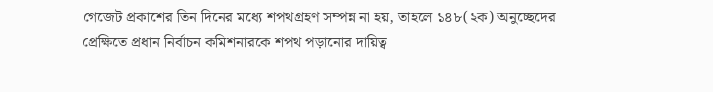গেজেট প্রকাশের তিন দিনের মধ্যে শপথগ্রহণ সম্পন্ন না হয়, তাহলে ১৪৮(২ক) অনুচ্ছেদের প্রেক্ষিতে প্রধান নির্বাচন কমিশনারকে শপথ পড়ানোর দায়িত্ব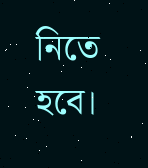নিতে হবে।